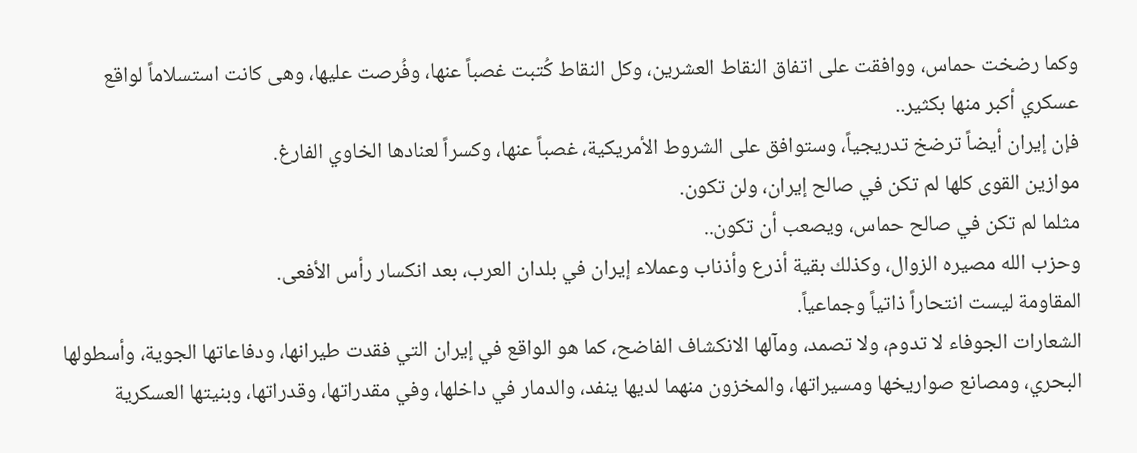وكما رضخت حماس، ووافقت على اتفاق النقاط العشرين، وكل النقاط كُتبت غصباً عنها، وفُرصت عليها، وهى كانت استسلاماً لواقع عسكري أكبر منها بكثير..
فإن إيران أيضاً ترضخ تدريجياً، وستوافق على الشروط الأمريكية، غصباً عنها، وكسراً لعنادها الخاوي الفارغ.
موازين القوى كلها لم تكن في صالح إيران، ولن تكون.
مثلما لم تكن في صالح حماس، ويصعب أن تكون..
وحزب الله مصيره الزوال، وكذلك بقية أذرع وأذناب وعملاء إيران في بلدان العرب، بعد انكسار رأس الأفعى.
المقاومة ليست انتحاراً ذاتياً وجماعياً.
الشعارات الجوفاء لا تدوم، ولا تصمد، ومآلها الانكشاف الفاضح، كما هو الواقع في إيران التي فقدت طيرانها، ودفاعاتها الجوية، وأسطولها البحري، ومصانع صواريخها ومسيراتها، والمخزون منهما لديها ينفد، والدمار في داخلها، وفي مقدراتها، وقدراتها، وبنيتها العسكرية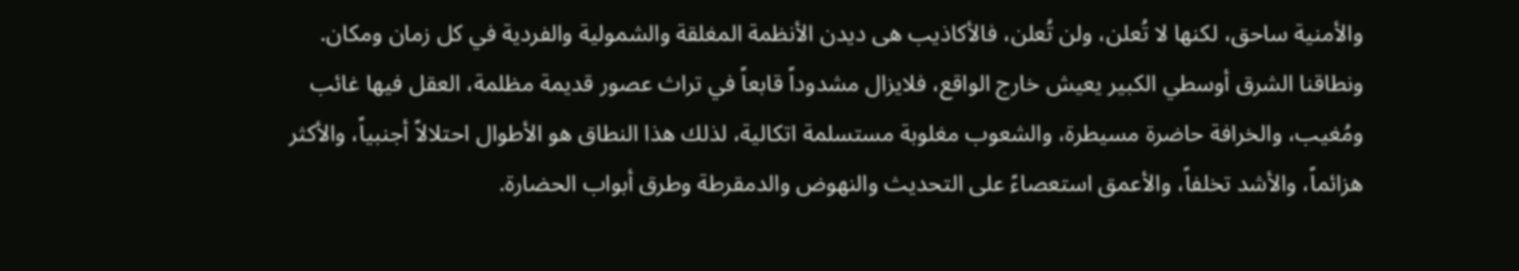والأمنية ساحق، لكنها لا تُعلن، ولن تُعلن، فالأكاذيب هى ديدن الأنظمة المغلقة والشمولية والفردية في كل زمان ومكان.
ونطاقنا الشرق أوسطي الكبير يعيش خارج الواقع، فلايزال مشدوداً قابعاً في تراث عصور قديمة مظلمة، العقل فيها غائب ومُغيب، والخرافة حاضرة مسيطرة، والشعوب مغلوبة مستسلمة اتكالية، لذلك هذا النطاق هو الأطوال احتلالاً أجنبياً، والأكثر هزائماً، والأشد تخلفاً، والأعمق استعصاءً على التحديث والنهوض والدمقرطة وطرق أبواب الحضارة.